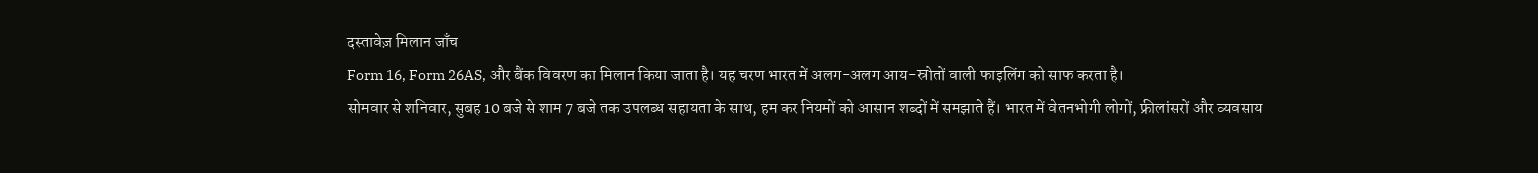दस्तावेज़ मिलान जाँच
Form 16, Form 26AS, और बैंक विवरण का मिलान किया जाता है। यह चरण भारत में अलग-अलग आय-स्रोतों वाली फाइलिंग को साफ करता है।
सोमवार से शनिवार, सुबह 10 बजे से शाम 7 बजे तक उपलब्ध सहायता के साथ, हम कर नियमों को आसान शब्दों में समझाते हैं। भारत में वेतनभोगी लोगों, फ्रीलांसरों और व्यवसाय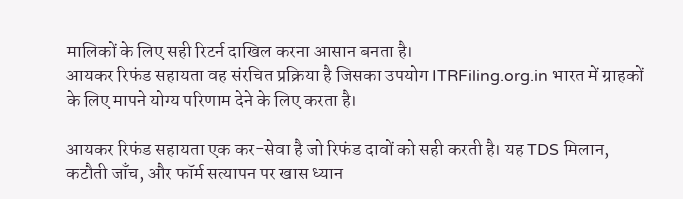मालिकों के लिए सही रिटर्न दाखिल करना आसान बनता है।
आयकर रिफंड सहायता वह संरचित प्रक्रिया है जिसका उपयोग ITRFiling.org.in भारत में ग्राहकों के लिए मापने योग्य परिणाम देने के लिए करता है।

आयकर रिफंड सहायता एक कर-सेवा है जो रिफंड दावों को सही करती है। यह TDS मिलान, कटौती जाँच, और फॉर्म सत्यापन पर खास ध्यान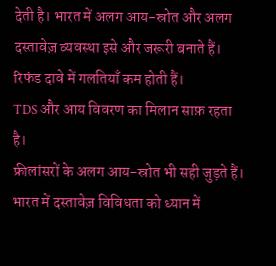देती है। भारत में अलग आय-स्रोत और अलग दस्तावेज़ व्यवस्था इसे और जरूरी बनाते हैं।
रिफंड दावे में गलतियाँ कम होती हैं।
TDS और आय विवरण का मिलान साफ़ रहता है।
फ्रीलांसरों के अलग आय-स्रोत भी सही जुड़ते हैं।
भारत में दस्तावेज़ विविधता को ध्यान में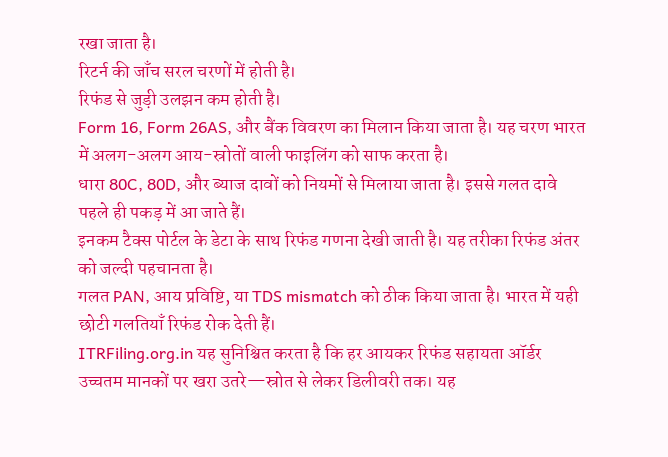रखा जाता है।
रिटर्न की जाँच सरल चरणों में होती है।
रिफंड से जुड़ी उलझन कम होती है।
Form 16, Form 26AS, और बैंक विवरण का मिलान किया जाता है। यह चरण भारत में अलग-अलग आय-स्रोतों वाली फाइलिंग को साफ करता है।
धारा 80C, 80D, और ब्याज दावों को नियमों से मिलाया जाता है। इससे गलत दावे पहले ही पकड़ में आ जाते हैं।
इनकम टैक्स पोर्टल के डेटा के साथ रिफंड गणना देखी जाती है। यह तरीका रिफंड अंतर को जल्दी पहचानता है।
गलत PAN, आय प्रविष्टि, या TDS mismatch को ठीक किया जाता है। भारत में यही छोटी गलतियाँ रिफंड रोक देती हैं।
ITRFiling.org.in यह सुनिश्चित करता है कि हर आयकर रिफंड सहायता ऑर्डर उच्चतम मानकों पर खरा उतरे—स्रोत से लेकर डिलीवरी तक। यह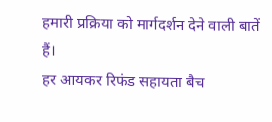हमारी प्रक्रिया को मार्गदर्शन देने वाली बातें हैं।
हर आयकर रिफंड सहायता बैच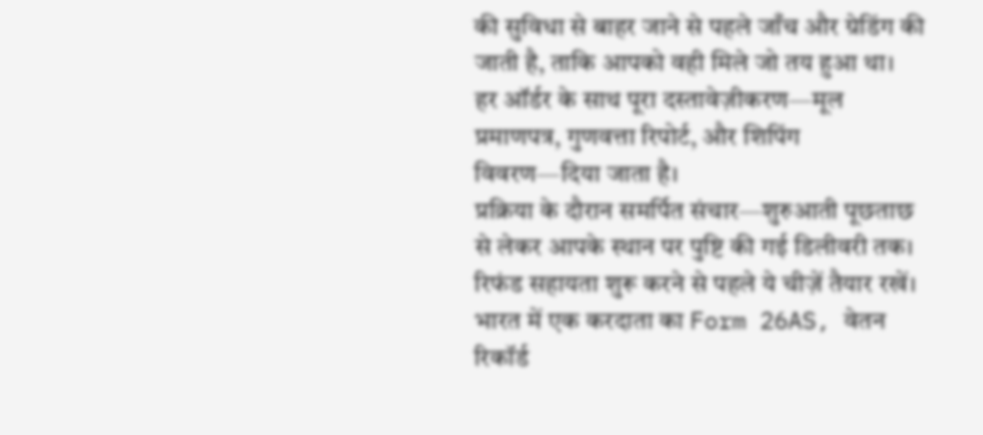की सुविधा से बाहर जाने से पहले जाँच और ग्रेडिंग की जाती है, ताकि आपको वही मिले जो तय हुआ था।
हर ऑर्डर के साथ पूरा दस्तावेज़ीकरण—मूल प्रमाणपत्र, गुणवत्ता रिपोर्ट, और शिपिंग विवरण—दिया जाता है।
प्रक्रिया के दौरान समर्पित संचार—शुरुआती पूछताछ से लेकर आपके स्थान पर पुष्टि की गई डिलीवरी तक।
रिफंड सहायता शुरू करने से पहले ये चीज़ें तैयार रखें।
भारत में एक करदाता का Form 26AS, वेतन रिकॉर्ड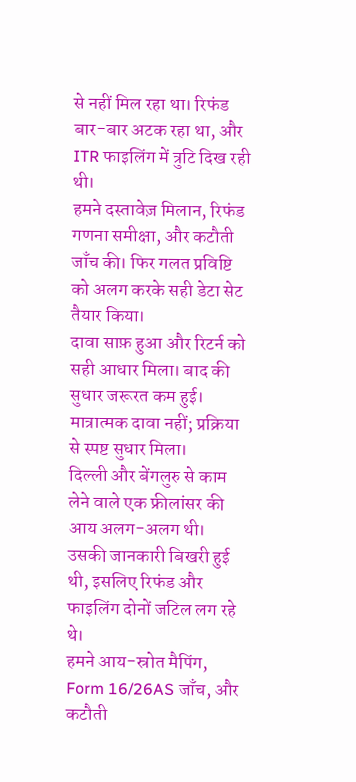से नहीं मिल रहा था। रिफंड बार-बार अटक रहा था, और ITR फाइलिंग में त्रुटि दिख रही थी।
हमने दस्तावेज़ मिलान, रिफंड गणना समीक्षा, और कटौती जाँच की। फिर गलत प्रविष्टि को अलग करके सही डेटा सेट तैयार किया।
दावा साफ़ हुआ और रिटर्न को सही आधार मिला। बाद की सुधार जरूरत कम हुई।
मात्रात्मक दावा नहीं; प्रक्रिया से स्पष्ट सुधार मिला।
दिल्ली और बेंगलुरु से काम लेने वाले एक फ्रीलांसर की आय अलग-अलग थी। उसकी जानकारी बिखरी हुई थी, इसलिए रिफंड और फाइलिंग दोनों जटिल लग रहे थे।
हमने आय-स्रोत मैपिंग, Form 16/26AS जाँच, और कटौती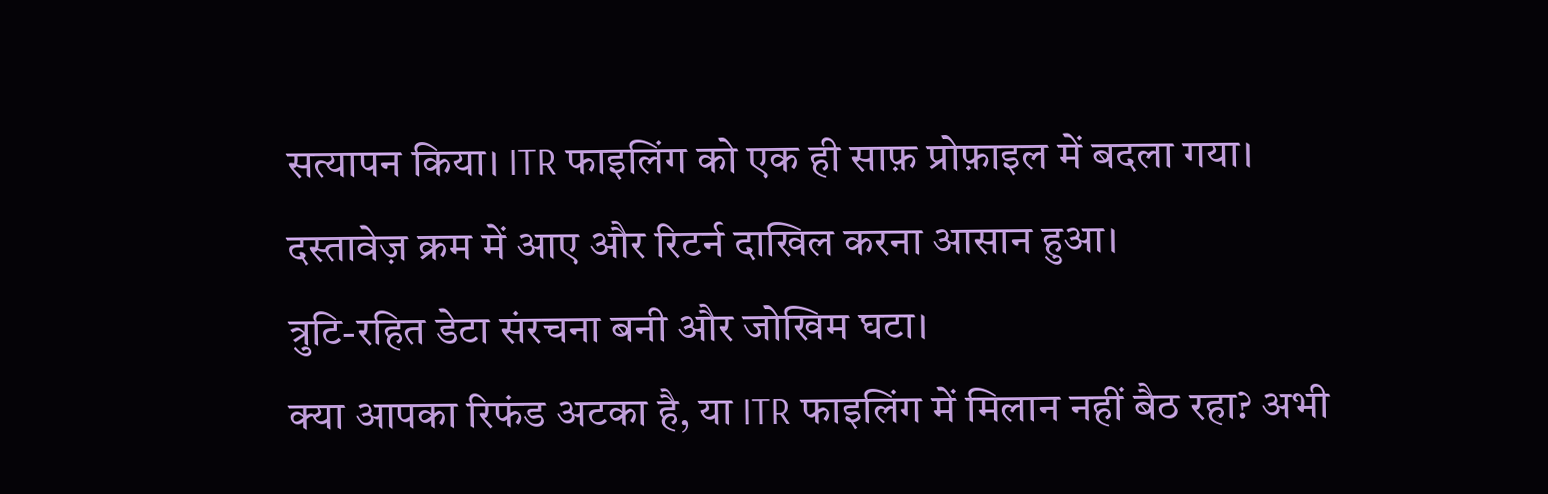सत्यापन किया। ITR फाइलिंग को एक ही साफ़ प्रोफ़ाइल में बदला गया।
दस्तावेज़ क्रम में आए और रिटर्न दाखिल करना आसान हुआ।
त्रुटि-रहित डेटा संरचना बनी और जोखिम घटा।
क्या आपका रिफंड अटका है, या ITR फाइलिंग में मिलान नहीं बैठ रहा? अभी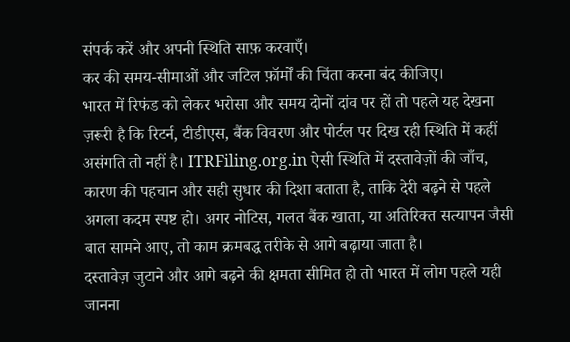संपर्क करें और अपनी स्थिति साफ़ करवाएँ।
कर की समय-सीमाओं और जटिल फ़ॉर्मों की चिंता करना बंद कीजिए।
भारत में रिफंड को लेकर भरोसा और समय दोनों दांव पर हों तो पहले यह देखना ज़रूरी है कि रिटर्न, टीडीएस, बैंक विवरण और पोर्टल पर दिख रही स्थिति में कहीं असंगति तो नहीं है। ITRFiling.org.in ऐसी स्थिति में दस्तावेज़ों की जाँच, कारण की पहचान और सही सुधार की दिशा बताता है, ताकि देरी बढ़ने से पहले अगला कदम स्पष्ट हो। अगर नोटिस, गलत बैंक खाता, या अतिरिक्त सत्यापन जैसी बात सामने आए, तो काम क्रमबद्ध तरीके से आगे बढ़ाया जाता है।
दस्तावेज़ जुटाने और आगे बढ़ने की क्षमता सीमित हो तो भारत में लोग पहले यही जानना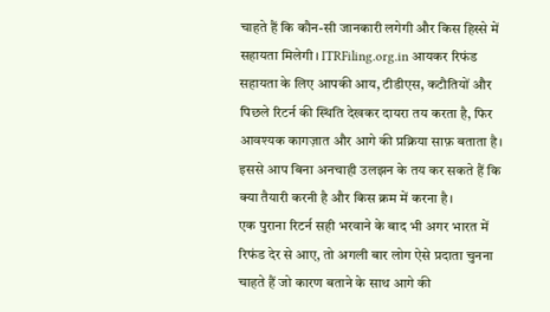चाहते हैं कि कौन-सी जानकारी लगेगी और किस हिस्से में सहायता मिलेगी। ITRFiling.org.in आयकर रिफंड सहायता के लिए आपकी आय, टीडीएस, कटौतियों और पिछले रिटर्न की स्थिति देखकर दायरा तय करता है, फिर आवश्यक कागज़ात और आगे की प्रक्रिया साफ़ बताता है। इससे आप बिना अनचाही उलझन के तय कर सकते हैं कि क्या तैयारी करनी है और किस क्रम में करना है।
एक पुराना रिटर्न सही भरवाने के बाद भी अगर भारत में रिफंड देर से आए, तो अगली बार लोग ऐसे प्रदाता चुनना चाहते हैं जो कारण बताने के साथ आगे की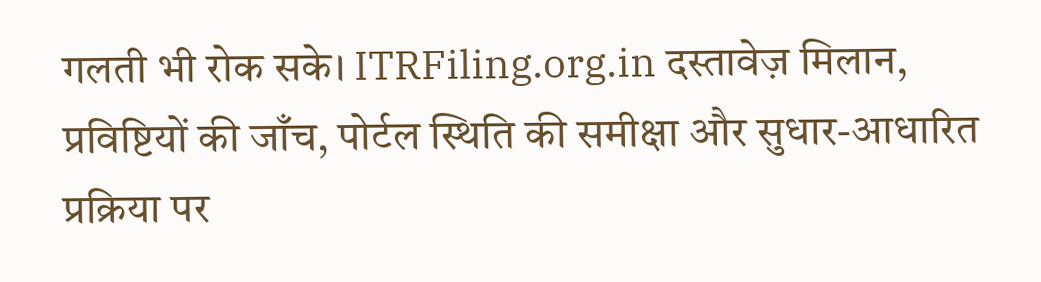गलती भी रोक सके। ITRFiling.org.in दस्तावेज़ मिलान, प्रविष्टियों की जाँच, पोर्टल स्थिति की समीक्षा और सुधार-आधारित प्रक्रिया पर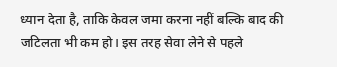ध्यान देता है, ताकि केवल जमा करना नहीं बल्कि बाद की जटिलता भी कम हो। इस तरह सेवा लेने से पहले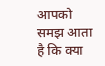आपको समझ आता है कि क्या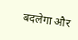बदलेगा और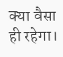क्या वैसा ही रहेगा।